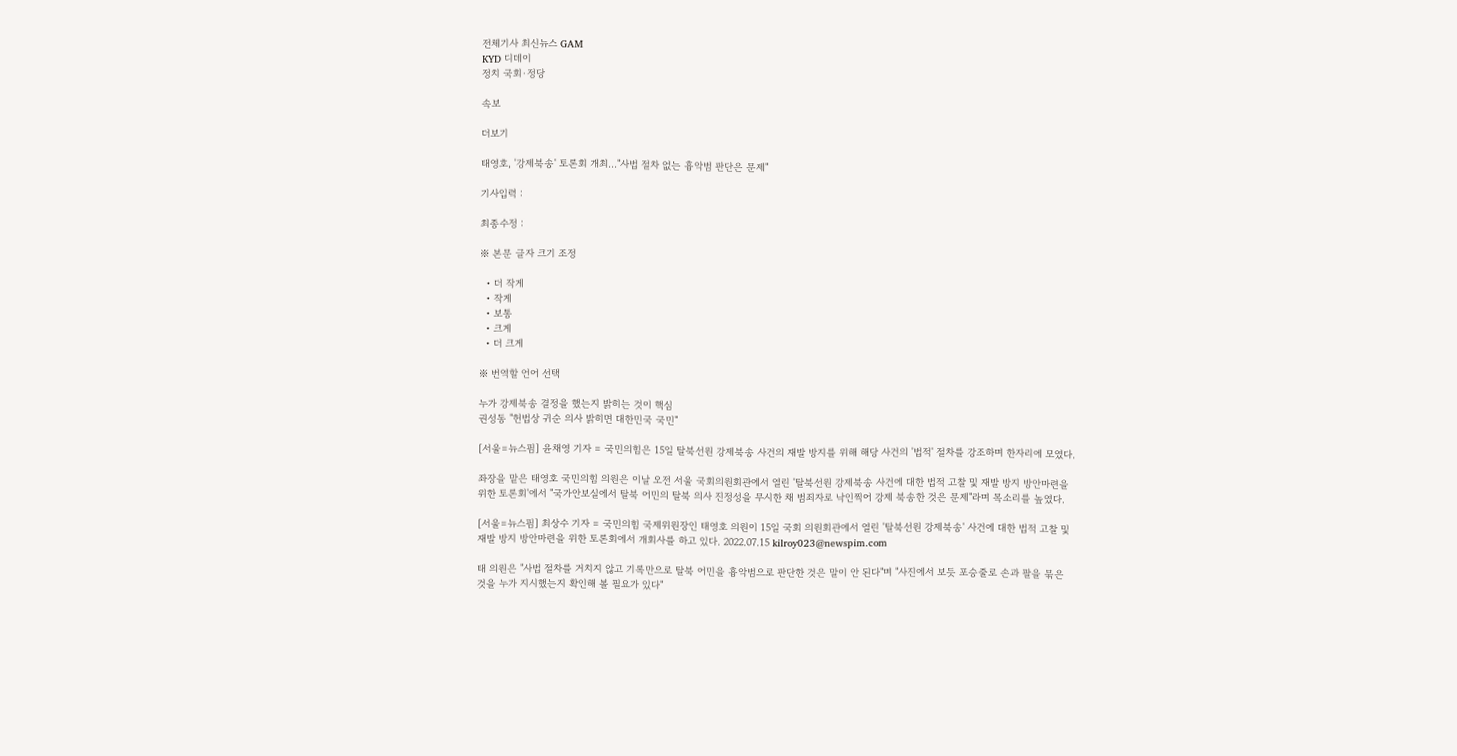전체기사 최신뉴스 GAM
KYD 디데이
정치 국회·정당

속보

더보기

태영호, '강제북송' 토론회 개최..."사법 절차 없는 흉악범 판단은 문제"

기사입력 :

최종수정 :

※ 본문 글자 크기 조정

  • 더 작게
  • 작게
  • 보통
  • 크게
  • 더 크게

※ 번역할 언어 선택

누가 강제북송 결정을 했는지 밝히는 것이 핵심
권성동 "헌법상 귀순 의사 밝히면 대한민국 국민"

[서울=뉴스핌] 윤채영 기자 = 국민의힘은 15일 탈북선원 강제북송 사건의 재발 방지를 위해 해당 사건의 '법적' 절차를 강조하며 한자리에 모였다.

좌장을 맡은 태영호 국민의힘 의원은 이날 오전 서울 국회의원회관에서 열린 '탈북선원 강제북송 사건에 대한 법적 고찰 및 재발 방지 방안마련을 위한 토론회'에서 "국가안보실에서 탈북 어민의 탈북 의사 진정성을 무시한 채 범죄자로 낙인찍어 강제 북송한 것은 문제"라며 목소리를 높였다.

[서울=뉴스핌] 최상수 기자 = 국민의힘 국제위원장인 태영호 의원이 15일 국회 의원회관에서 열린 '탈북선원 강제북송' 사건에 대한 법적 고찰 및 재발 방지 방안마련을 위한 토론회에서 개회사를 하고 있다. 2022.07.15 kilroy023@newspim.com

태 의원은 "사법 절차를 거치지 않고 기록만으로 탈북 어민을 흉악범으로 판단한 것은 말이 안 된다"며 "사진에서 보듯 포승줄로 손과 팔을 묶은 것을 누가 지시했는지 확인해 볼 필요가 있다"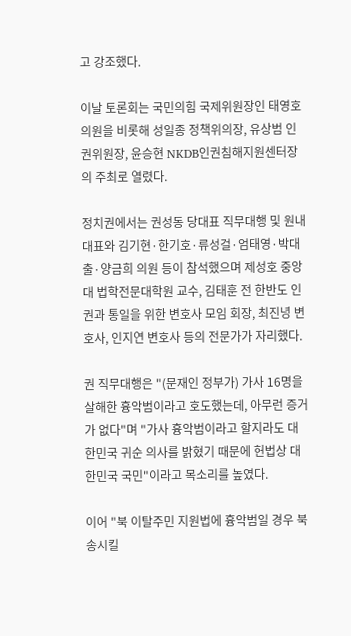고 강조했다.

이날 토론회는 국민의힘 국제위원장인 태영호 의원을 비롯해 성일종 정책위의장, 유상범 인권위원장, 윤승현 NKDB인권침해지원센터장의 주최로 열렸다.

정치권에서는 권성동 당대표 직무대행 및 원내대표와 김기현·한기호·류성걸·엄태영·박대출·양금희 의원 등이 참석했으며 제성호 중앙대 법학전문대학원 교수, 김태훈 전 한반도 인권과 통일을 위한 변호사 모임 회장, 최진녕 변호사, 인지연 변호사 등의 전문가가 자리했다.

권 직무대행은 "(문재인 정부가) 가사 16명을 살해한 흉악범이라고 호도했는데, 아무런 증거가 없다"며 "가사 흉악범이라고 할지라도 대한민국 귀순 의사를 밝혔기 때문에 헌법상 대한민국 국민"이라고 목소리를 높였다.

이어 "북 이탈주민 지원법에 흉악범일 경우 북송시킬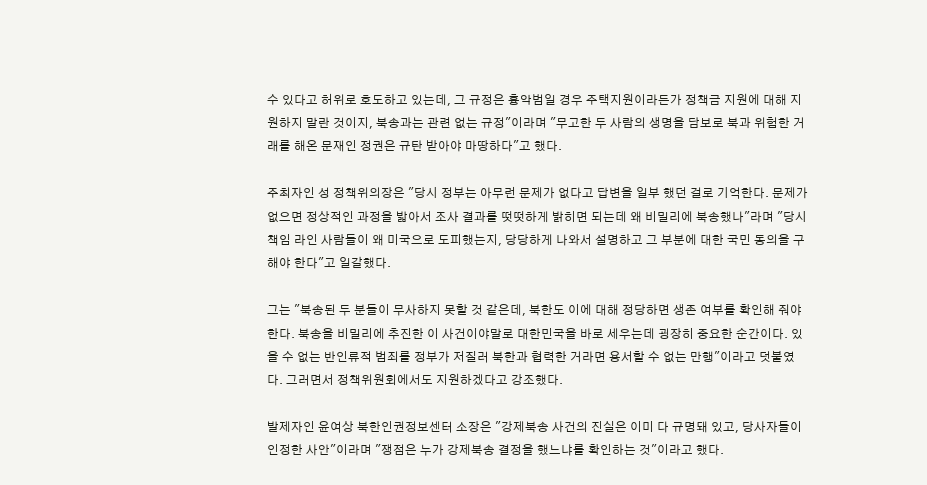수 있다고 허위로 호도하고 있는데, 그 규정은 흉악범일 경우 주택지원이라든가 정책금 지원에 대해 지원하지 말란 것이지, 북송과는 관련 없는 규정"이라며 "무고한 두 사람의 생명을 담보로 북과 위험한 거래를 해온 문재인 정권은 규탄 받아야 마땅하다"고 했다.

주최자인 성 정책위의장은 "당시 정부는 아무런 문제가 없다고 답변을 일부 했던 걸로 기억한다. 문제가 없으면 정상적인 과정을 밟아서 조사 결과를 떳떳하게 밝히면 되는데 왜 비밀리에 북송했나"라며 "당시 책임 라인 사람들이 왜 미국으로 도피했는지, 당당하게 나와서 설명하고 그 부분에 대한 국민 동의을 구해야 한다"고 일갈했다.

그는 "북송된 두 분들이 무사하지 못할 것 같은데, 북한도 이에 대해 정당하면 생존 여부를 확인해 줘야 한다. 북송을 비밀리에 추진한 이 사건이야말로 대한민국을 바로 세우는데 굉장히 중요한 순간이다. 있을 수 없는 반인류적 범죄를 정부가 저질러 북한과 협력한 거라면 용서할 수 없는 만행"이라고 덧붙였다. 그러면서 정책위원회에서도 지원하겠다고 강조했다.

발제자인 윤여상 북한인권정보센터 소장은 "강제북송 사건의 진실은 이미 다 규명돼 있고, 당사자들이 인정한 사안"이라며 "쟁점은 누가 강제북송 결정을 했느냐를 확인하는 것"이라고 했다.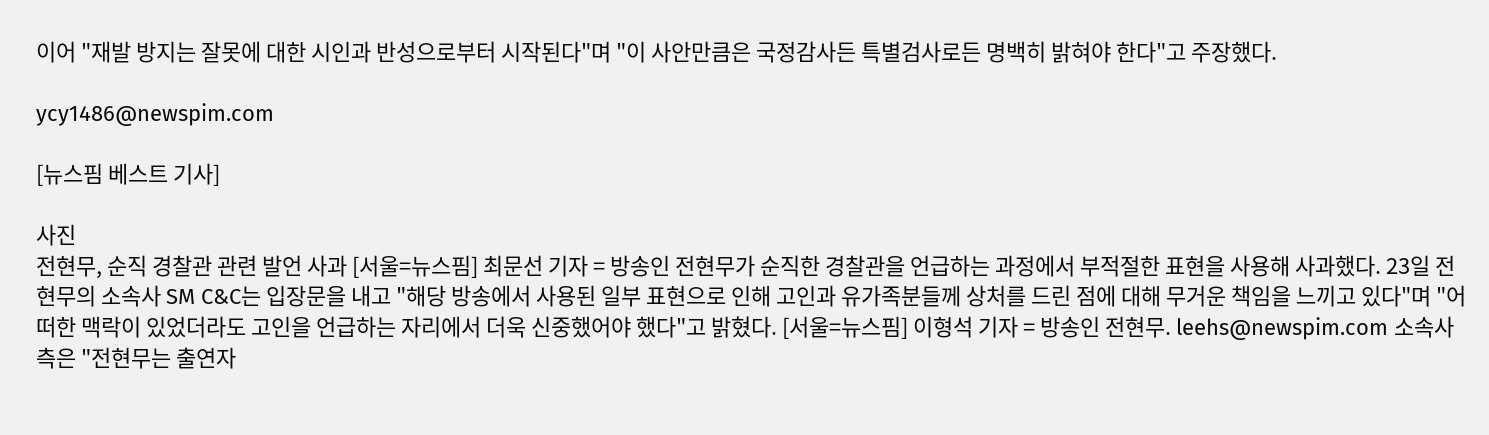이어 "재발 방지는 잘못에 대한 시인과 반성으로부터 시작된다"며 "이 사안만큼은 국정감사든 특별검사로든 명백히 밝혀야 한다"고 주장했다.

ycy1486@newspim.com

[뉴스핌 베스트 기사]

사진
전현무, 순직 경찰관 관련 발언 사과 [서울=뉴스핌] 최문선 기자 = 방송인 전현무가 순직한 경찰관을 언급하는 과정에서 부적절한 표현을 사용해 사과했다. 23일 전현무의 소속사 SM C&C는 입장문을 내고 "해당 방송에서 사용된 일부 표현으로 인해 고인과 유가족분들께 상처를 드린 점에 대해 무거운 책임을 느끼고 있다"며 "어떠한 맥락이 있었더라도 고인을 언급하는 자리에서 더욱 신중했어야 했다"고 밝혔다. [서울=뉴스핌] 이형석 기자 = 방송인 전현무. leehs@newspim.com 소속사 측은 "전현무는 출연자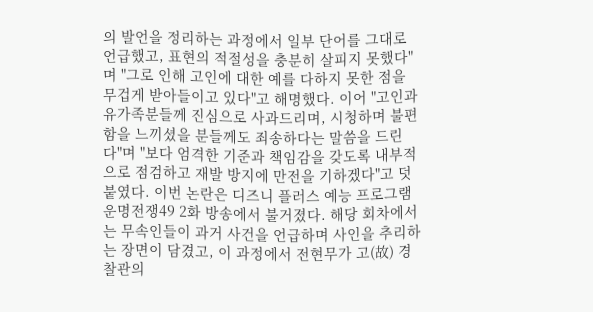의 발언을 정리하는 과정에서 일부 단어를 그대로 언급했고, 표현의 적절성을 충분히 살피지 못했다"며 "그로 인해 고인에 대한 예를 다하지 못한 점을 무겁게 받아들이고 있다"고 해명했다. 이어 "고인과 유가족분들께 진심으로 사과드리며, 시청하며 불편함을 느끼셨을 분들께도 죄송하다는 말씀을 드린다"며 "보다 엄격한 기준과 책임감을 갖도록 내부적으로 점검하고 재발 방지에 만전을 기하겠다"고 덧붙였다. 이번 논란은 디즈니 플러스 예능 프로그램 운명전쟁49 2화 방송에서 불거졌다. 해당 회차에서는 무속인들이 과거 사건을 언급하며 사인을 추리하는 장면이 담겼고, 이 과정에서 전현무가 고(故) 경찰관의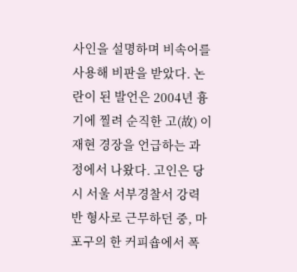사인을 설명하며 비속어를 사용해 비판을 받았다. 논란이 된 발언은 2004년 흉기에 찔려 순직한 고(故) 이재현 경장을 언급하는 과정에서 나왔다. 고인은 당시 서울 서부경찰서 강력반 형사로 근무하던 중, 마포구의 한 커피숍에서 폭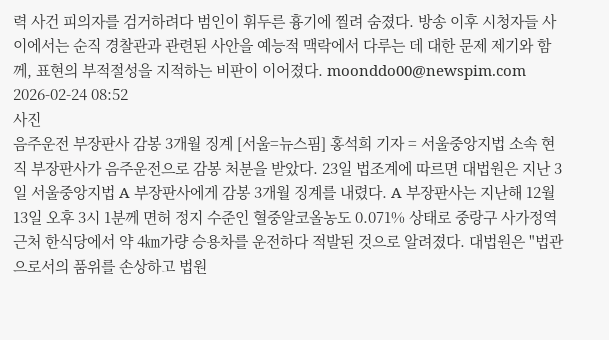력 사건 피의자를 검거하려다 범인이 휘두른 흉기에 찔려 숨졌다. 방송 이후 시청자들 사이에서는 순직 경찰관과 관련된 사안을 예능적 맥락에서 다루는 데 대한 문제 제기와 함께, 표현의 부적절성을 지적하는 비판이 이어졌다. moonddo00@newspim.com 2026-02-24 08:52
사진
음주운전 부장판사 감봉 3개월 징계 [서울=뉴스핌] 홍석희 기자 = 서울중앙지법 소속 현직 부장판사가 음주운전으로 감봉 처분을 받았다. 23일 법조계에 따르면 대법원은 지난 3일 서울중앙지법 A 부장판사에게 감봉 3개월 징계를 내렸다. A 부장판사는 지난해 12월 13일 오후 3시 1분께 면허 정지 수준인 혈중알코올농도 0.071% 상태로 중랑구 사가정역 근처 한식당에서 약 4㎞가량 승용차를 운전하다 적발된 것으로 알려졌다. 대법원은 "법관으로서의 품위를 손상하고 법원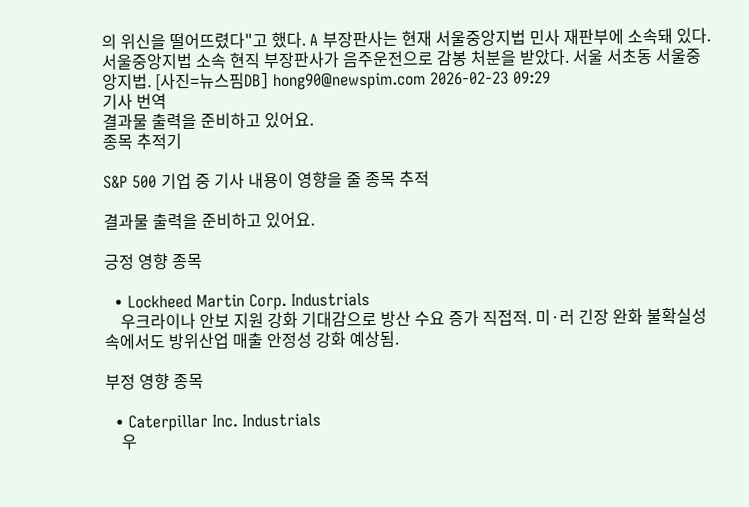의 위신을 떨어뜨렸다"고 했다. A 부장판사는 현재 서울중앙지법 민사 재판부에 소속돼 있다. 서울중앙지법 소속 현직 부장판사가 음주운전으로 감봉 처분을 받았다. 서울 서초동 서울중앙지법. [사진=뉴스핌DB] hong90@newspim.com 2026-02-23 09:29
기사 번역
결과물 출력을 준비하고 있어요.
종목 추적기

S&P 500 기업 중 기사 내용이 영향을 줄 종목 추적

결과물 출력을 준비하고 있어요.

긍정 영향 종목

  • Lockheed Martin Corp. Industrials
    우크라이나 안보 지원 강화 기대감으로 방산 수요 증가 직접적. 미·러 긴장 완화 불확실성 속에서도 방위산업 매출 안정성 강화 예상됨.

부정 영향 종목

  • Caterpillar Inc. Industrials
    우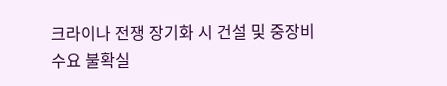크라이나 전쟁 장기화 시 건설 및 중장비 수요 불확실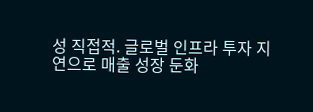성 직접적. 글로벌 인프라 투자 지연으로 매출 성장 둔화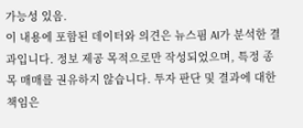가능성 있음.
이 내용에 포함된 데이터와 의견은 뉴스핌 AI가 분석한 결과입니다. 정보 제공 목적으로만 작성되었으며, 특정 종목 매매를 권유하지 않습니다. 투자 판단 및 결과에 대한 책임은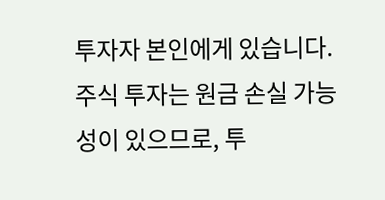투자자 본인에게 있습니다. 주식 투자는 원금 손실 가능성이 있으므로, 투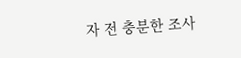자 전 충분한 조사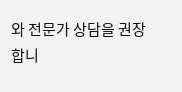와 전문가 상담을 권장합니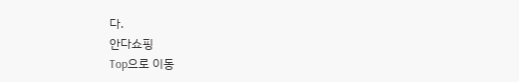다.
안다쇼핑
Top으로 이동